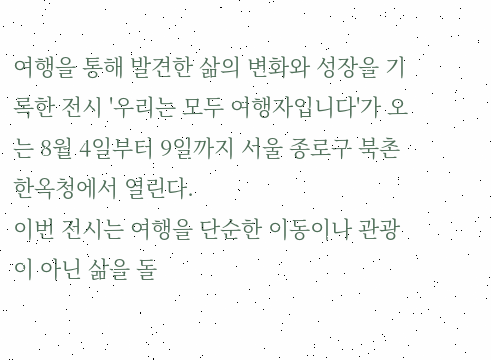여행을 통해 발견한 삶의 변화와 성장을 기록한 전시 '우리는 모두 여행자입니다'가 오는 8월 4일부터 9일까지 서울 종로구 북촌 한옥청에서 열린다.
이번 전시는 여행을 단순한 이동이나 관광이 아닌 삶을 돌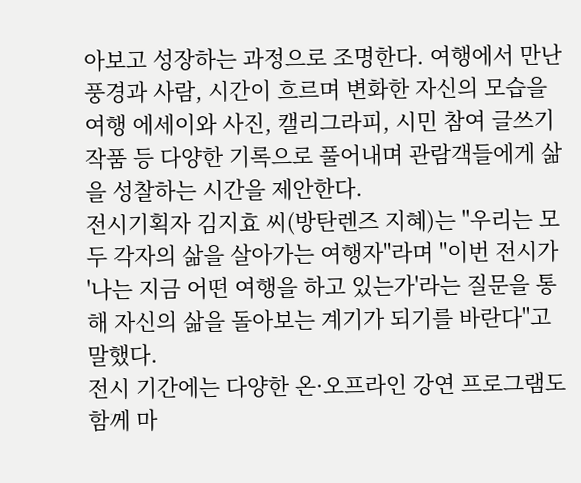아보고 성장하는 과정으로 조명한다. 여행에서 만난 풍경과 사람, 시간이 흐르며 변화한 자신의 모습을 여행 에세이와 사진, 캘리그라피, 시민 참여 글쓰기 작품 등 다양한 기록으로 풀어내며 관람객들에게 삶을 성찰하는 시간을 제안한다.
전시기획자 김지효 씨(방탄렌즈 지혜)는 "우리는 모두 각자의 삶을 살아가는 여행자"라며 "이번 전시가 '나는 지금 어떤 여행을 하고 있는가'라는 질문을 통해 자신의 삶을 돌아보는 계기가 되기를 바란다"고 말했다.
전시 기간에는 다양한 온·오프라인 강연 프로그램도 함께 마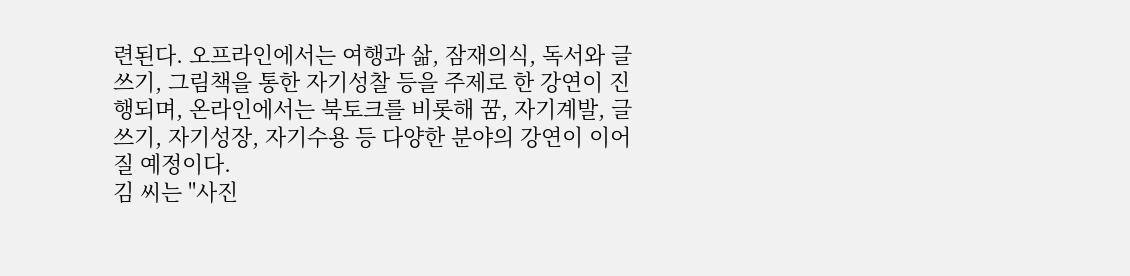련된다. 오프라인에서는 여행과 삶, 잠재의식, 독서와 글쓰기, 그림책을 통한 자기성찰 등을 주제로 한 강연이 진행되며, 온라인에서는 북토크를 비롯해 꿈, 자기계발, 글쓰기, 자기성장, 자기수용 등 다양한 분야의 강연이 이어질 예정이다.
김 씨는 "사진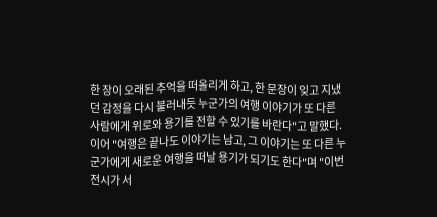한 장이 오래된 추억을 떠올리게 하고, 한 문장이 잊고 지냈던 감정을 다시 불러내듯 누군가의 여행 이야기가 또 다른 사람에게 위로와 용기를 전할 수 있기를 바란다"고 말했다.
이어 "여행은 끝나도 이야기는 남고, 그 이야기는 또 다른 누군가에게 새로운 여행을 떠날 용기가 되기도 한다"며 "이번 전시가 서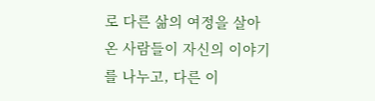로 다른 삶의 여정을 살아온 사람들이 자신의 이야기를 나누고, 다른 이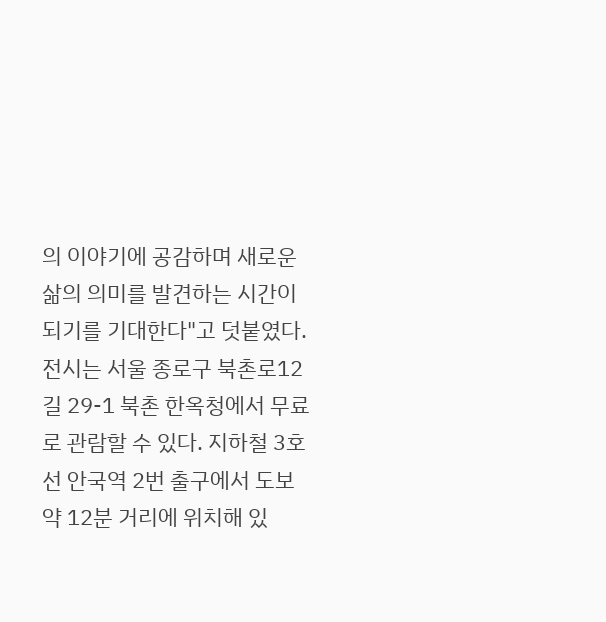의 이야기에 공감하며 새로운 삶의 의미를 발견하는 시간이 되기를 기대한다"고 덧붙였다.
전시는 서울 종로구 북촌로12길 29-1 북촌 한옥청에서 무료로 관람할 수 있다. 지하철 3호선 안국역 2번 출구에서 도보 약 12분 거리에 위치해 있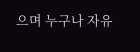으며 누구나 자유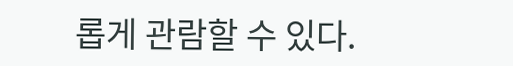롭게 관람할 수 있다.